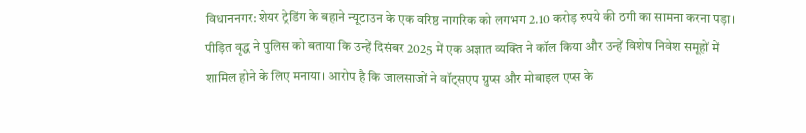विधाननगर: शेयर ट्रेडिंग के बहाने न्यूटाउन के एक वरिष्ठ नागरिक को लगभग 2.10 करोड़ रुपये की ठगी का सामना करना पड़ा। पीड़ित वृद्ध ने पुलिस को बताया कि उन्हें दिसंबर 2025 में एक अज्ञात व्यक्ति ने कॉल किया और उन्हें विशेष निवेश समूहों में शामिल होने के लिए मनाया। आरोप है कि जालसाजों ने वॉट्सएप ग्रुप्स और मोबाइल एप्स के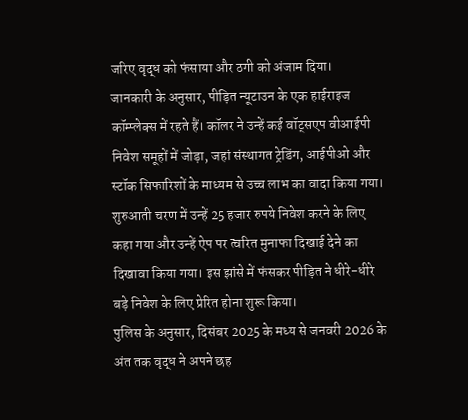जरिए वृद्ध को फंसाया और ठगी को अंजाम दिया।
जानकारी के अनुसार, पीड़ित न्यूटाउन के एक हाईराइज कॉम्प्लेक्स में रहते हैं। कॉलर ने उन्हें कई वॉट्सएप वीआईपी निवेश समूहों में जोड़ा, जहां संस्थागत ट्रेडिंग, आईपीओ और स्टॉक सिफारिशों के माध्यम से उच्च लाभ का वादा किया गया। शुरुआती चरण में उन्हें 25 हजार रुपये निवेश करने के लिए कहा गया और उन्हें ऐप पर त्वरित मुनाफा दिखाई देने का दिखावा किया गया। इस झांसे में फंसकर पीड़ित ने धीरे-धीरे बड़े निवेश के लिए प्रेरित होना शुरू किया।
पुलिस के अनुसार, दिसंबर 2025 के मध्य से जनवरी 2026 के अंत तक वृद्ध ने अपने छह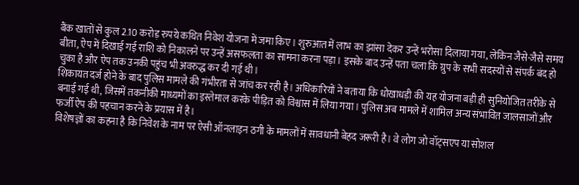बैंक खातों से कुल 2.10 करोड़ रुपये कथित निवेश योजना में जमा किए। शुरुआत में लाभ का झांसा देकर उन्हें भरोसा दिलाया गया, लेकिन जैसे-जैसे समय बीता, ऐप में दिखाई गई राशि को निकालने पर उन्हें असफलता का सामना करना पड़ा। इसके बाद उन्हें पता चला कि ग्रुप के सभी सदस्यों से संपर्क बंद हो चुका है और ऐप तक उनकी पहुंच भी अवरुद्ध कर दी गई थी।
शिकायत दर्ज होने के बाद पुलिस मामले की गंभीरता से जांच कर रही है। अधिकारियों ने बताया कि धोखाधड़ी की यह योजना बड़ी ही सुनियोजित तरीके से बनाई गई थी, जिसमें तकनीकी माध्यमों का इस्तेमाल करके पीड़ित को विश्वास में लिया गया। पुलिस अब मामले में शामिल अन्य संभावित जालसाजों और फर्जी ऐप की पहचान करने के प्रयास में है।
विशेषज्ञों का कहना है कि निवेश के नाम पर ऐसी ऑनलाइन ठगी के मामलों में सावधानी बेहद जरूरी है। वे लोग जो वॉट्सएप या सोशल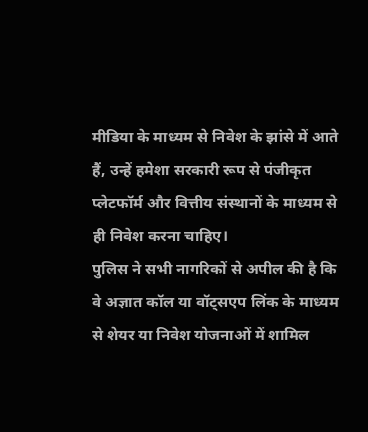मीडिया के माध्यम से निवेश के झांसे में आते हैं, उन्हें हमेशा सरकारी रूप से पंजीकृत प्लेटफॉर्म और वित्तीय संस्थानों के माध्यम से ही निवेश करना चाहिए।
पुलिस ने सभी नागरिकों से अपील की है कि वे अज्ञात कॉल या वॉट्सएप लिंक के माध्यम से शेयर या निवेश योजनाओं में शामिल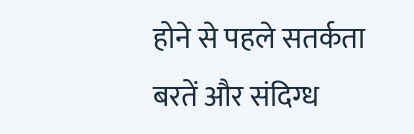होने से पहले सतर्कता बरतें और संदिग्ध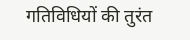गतिविधियों की तुरंत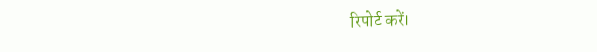रिपोर्ट करें।